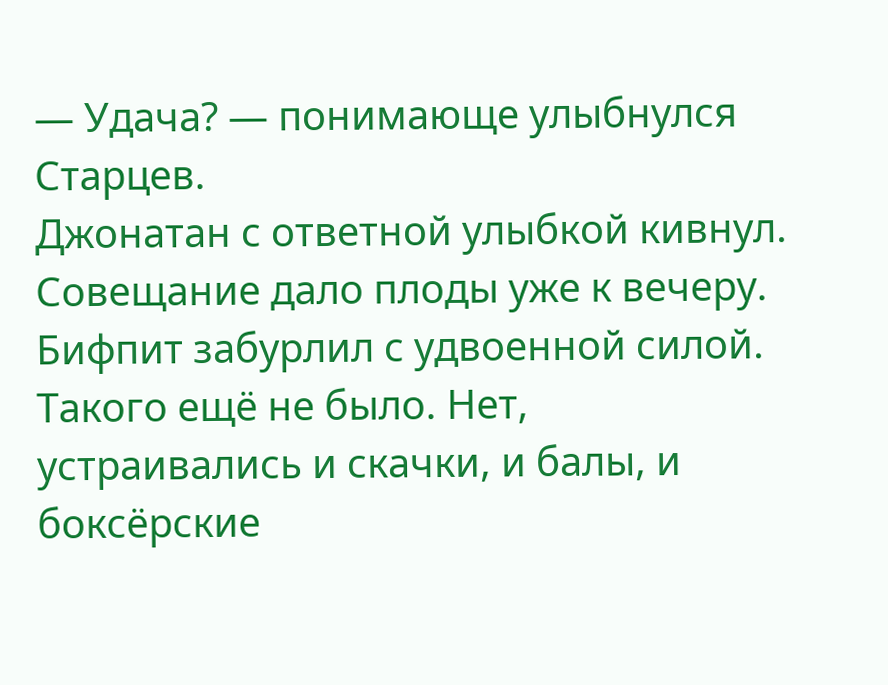— Удача? — понимающе улыбнулся Старцев.
Джонатан с ответной улыбкой кивнул.
Совещание дало плоды уже к вечеру. Бифпит забурлил с удвоенной силой. Такого ещё не было. Нет, устраивались и скачки, и балы, и боксёрские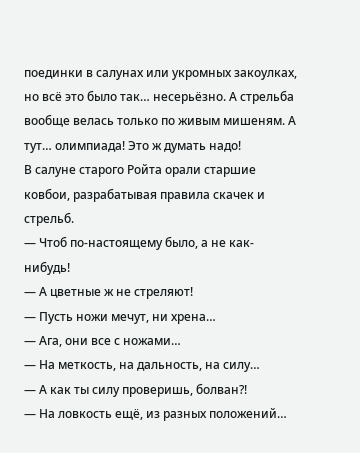поединки в салунах или укромных закоулках, но всё это было так… несерьёзно. А стрельба вообще велась только по живым мишеням. А тут… олимпиада! Это ж думать надо!
В салуне старого Ройта орали старшие ковбои, разрабатывая правила скачек и стрельб.
— Чтоб по-настоящему было, а не как-нибудь!
— А цветные ж не стреляют!
— Пусть ножи мечут, ни хрена…
— Ага, они все с ножами…
— На меткость, на дальность, на силу…
— А как ты силу проверишь, болван?!
— На ловкость ещё, из разных положений…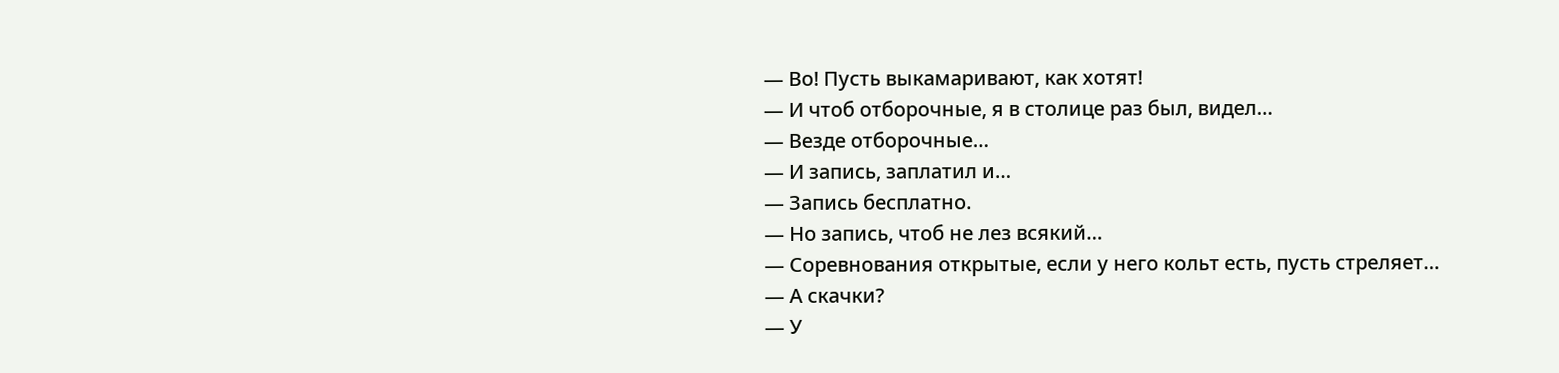— Во! Пусть выкамаривают, как хотят!
— И чтоб отборочные, я в столице раз был, видел…
— Везде отборочные…
— И запись, заплатил и…
— Запись бесплатно.
— Но запись, чтоб не лез всякий…
— Соревнования открытые, если у него кольт есть, пусть стреляет…
— А скачки?
— У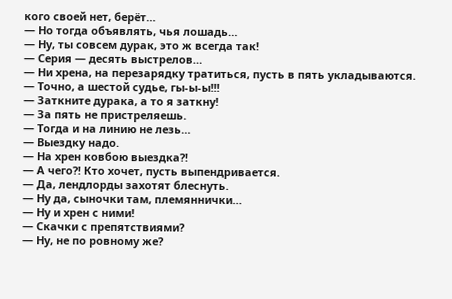кого своей нет, берёт…
— Но тогда объявлять, чья лошадь…
— Ну, ты совсем дурак, это ж всегда так!
— Серия — десять выстрелов…
— Ни хрена, на перезарядку тратиться, пусть в пять укладываются.
— Точно, а шестой судье, гы-ы-ы!!!
— Заткните дурака, а то я заткну!
— За пять не пристреляешь.
— Тогда и на линию не лезь…
— Выездку надо.
— На хрен ковбою выездка?!
— А чего?! Кто хочет, пусть выпендривается.
— Да, лендлорды захотят блеснуть.
— Ну да, сыночки там, племяннички…
— Ну и хрен с ними!
— Скачки с препятствиями?
— Ну, не по ровному же?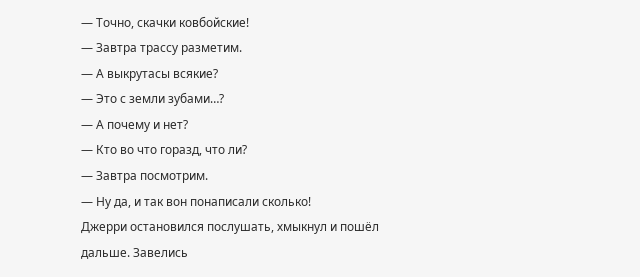— Точно, скачки ковбойские!
— Завтра трассу разметим.
— А выкрутасы всякие?
— Это с земли зубами…?
— А почему и нет?
— Кто во что горазд, что ли?
— Завтра посмотрим.
— Ну да, и так вон понаписали сколько!
Джерри остановился послушать, хмыкнул и пошёл дальше. Завелись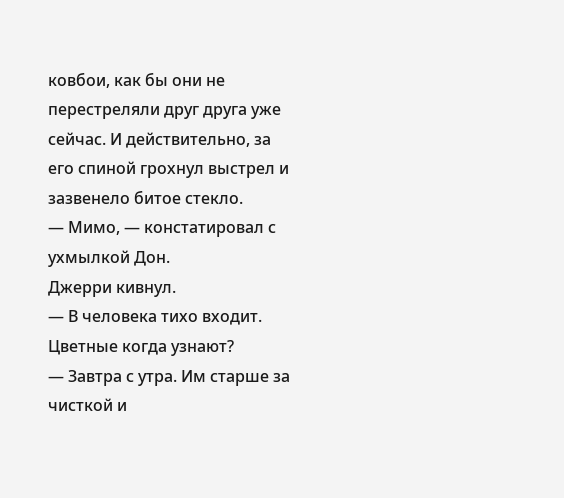ковбои, как бы они не перестреляли друг друга уже сейчас. И действительно, за его спиной грохнул выстрел и зазвенело битое стекло.
— Мимо, — констатировал с ухмылкой Дон.
Джерри кивнул.
— В человека тихо входит. Цветные когда узнают?
— Завтра с утра. Им старше за чисткой и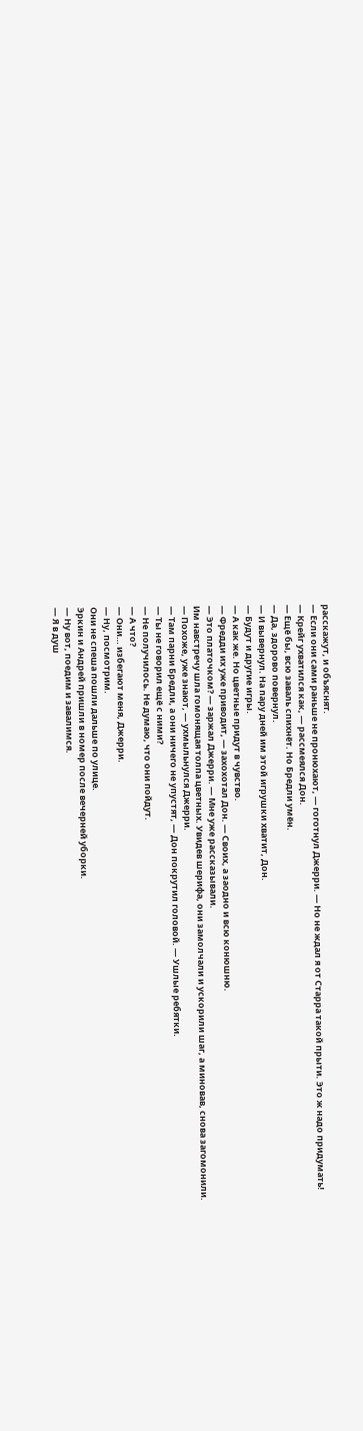расскажут, и объяснят.
— Если они сами раньше не пронюхают, — гоготнул Джерри. — Но не ждал я от Старра такой прыти. Это ж надо придумать!
— Крейг ухватился как, — рассмеялся Дон.
— Ещё бы, всю заваль спихнёт. Но Бредли умён.
— Да, здорово повернул.
— И вывернул. На пару дней им этой игрушки хватит, Дон.
— Будут и другие игры.
— А как же. Но цветные придут в чувство.
— Фредди их уже приводит, — захохотал Дон. — Своих, а заодно и всю конюшню.
— Это платочком? — заржал Джерри. — Мне уже рассказывали.
Им навстречу шла гомонящая толпа цветных. Увидев шерифа, они замолчали и ускорили шаг, а миновав, снова загомонили.
— Похоже, уже знают, — ухмыльнулся Джерри.
— Там парни Бредли, а они ничего не упустят, — Дон покрутил головой. — Ушлые ребятки.
— Ты не говорил ещё с ними?
— Не получилось. Не думаю, что они пойдут.
— А что?
— Они… избегают меня, Джерри.
— Ну, посмотрим.
Они не спеша пошли дальше по улице.
Эркин и Андрей пришли в номер после вечерней уборки.
— Ну вот, поедим и завалимся.
— Я в душ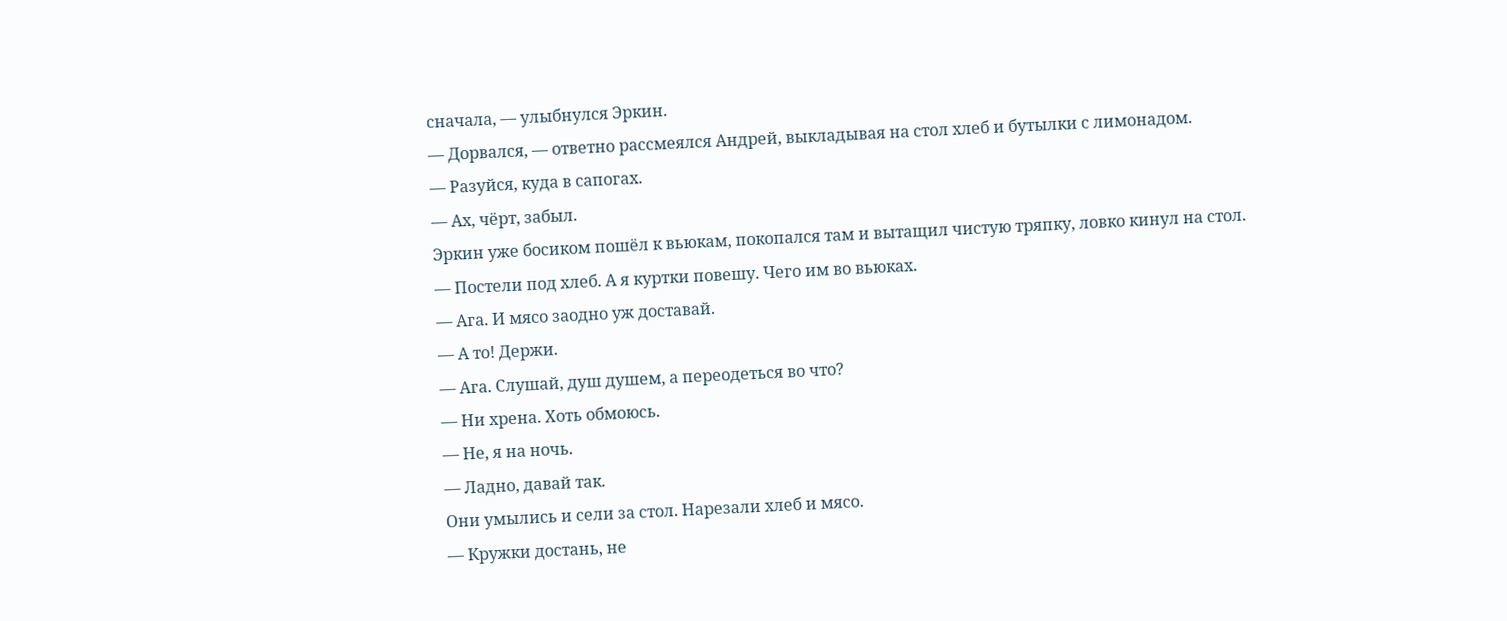сначала, — улыбнулся Эркин.
— Дорвался, — ответно рассмеялся Андрей, выкладывая на стол хлеб и бутылки с лимонадом.
— Разуйся, куда в сапогах.
— Ах, чёрт, забыл.
Эркин уже босиком пошёл к вьюкам, покопался там и вытащил чистую тряпку, ловко кинул на стол.
— Постели под хлеб. А я куртки повешу. Чего им во вьюках.
— Ага. И мясо заодно уж доставай.
— А то! Держи.
— Ага. Слушай, душ душем, а переодеться во что?
— Ни хрена. Хоть обмоюсь.
— Не, я на ночь.
— Ладно, давай так.
Они умылись и сели за стол. Нарезали хлеб и мясо.
— Кружки достань, не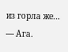из горла же…
— Ага.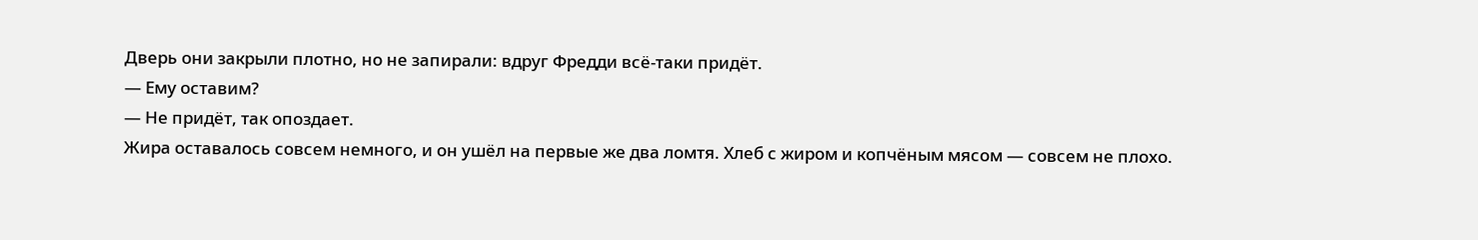Дверь они закрыли плотно, но не запирали: вдруг Фредди всё-таки придёт.
— Ему оставим?
— Не придёт, так опоздает.
Жира оставалось совсем немного, и он ушёл на первые же два ломтя. Хлеб с жиром и копчёным мясом — совсем не плохо.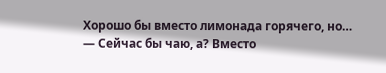Хорошо бы вместо лимонада горячего, но…
— Сейчас бы чаю, а? Вместо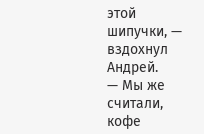этой шипучки, — вздохнул Андрей.
— Мы же считали, кофе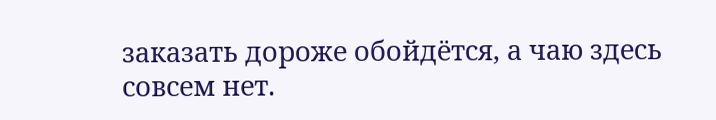заказать дороже обойдётся, а чаю здесь совсем нет.